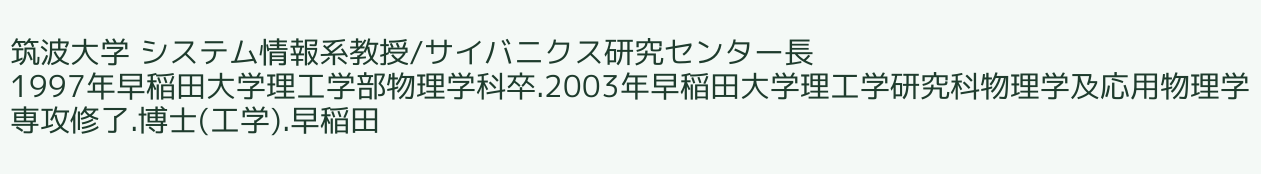筑波大学 システム情報系教授/サイバニクス研究センター長
1997年早稲田大学理工学部物理学科卒.2003年早稲田大学理工学研究科物理学及応用物理学専攻修了.博士(工学).早稲田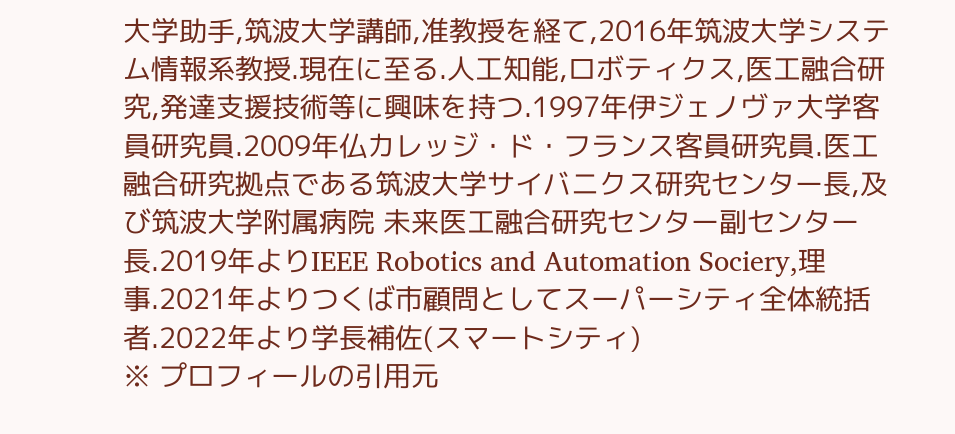大学助手,筑波大学講師,准教授を経て,2016年筑波大学システム情報系教授.現在に至る.人工知能,ロボティクス,医工融合研究,発達支援技術等に興味を持つ.1997年伊ジェノヴァ大学客員研究員.2009年仏カレッジ・ド・フランス客員研究員.医工融合研究拠点である筑波大学サイバニクス研究センター長,及び筑波大学附属病院 未来医工融合研究センター副センター長.2019年よりIEEE Robotics and Automation Sociery,理事.2021年よりつくば市顧問としてスーパーシティ全体統括者.2022年より学長補佐(スマートシティ)
※ プロフィールの引用元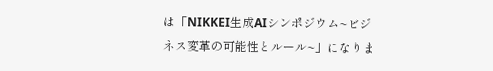は「NIKKEI生成AIシンポジウム~ビジネス変革の可能性とルール~」になりま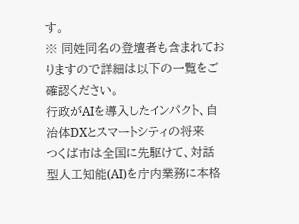す。
※ 同姓同名の登壇者も含まれておりますので詳細は以下の一覧をご確認ください。
行政がAIを導入したインパクト、自治体DXとスマートシティの将来
つくば市は全国に先駆けて、対話型人工知能(AI)を庁内業務に本格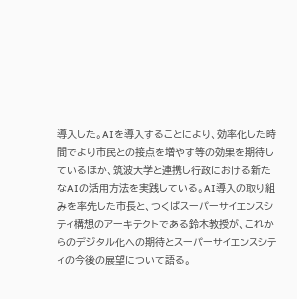導入した。AIを導入することにより、効率化した時間でより市民との接点を増やす等の効果を期待しているほか、筑波大学と連携し行政における新たなAIの活用方法を実践している。AI導入の取り組みを率先した市長と、つくばスーパーサイエンスシティ構想のアーキテクトである鈴木教授が、これからのデジタル化への期待とスーパーサイエンスシティの今後の展望について語る。